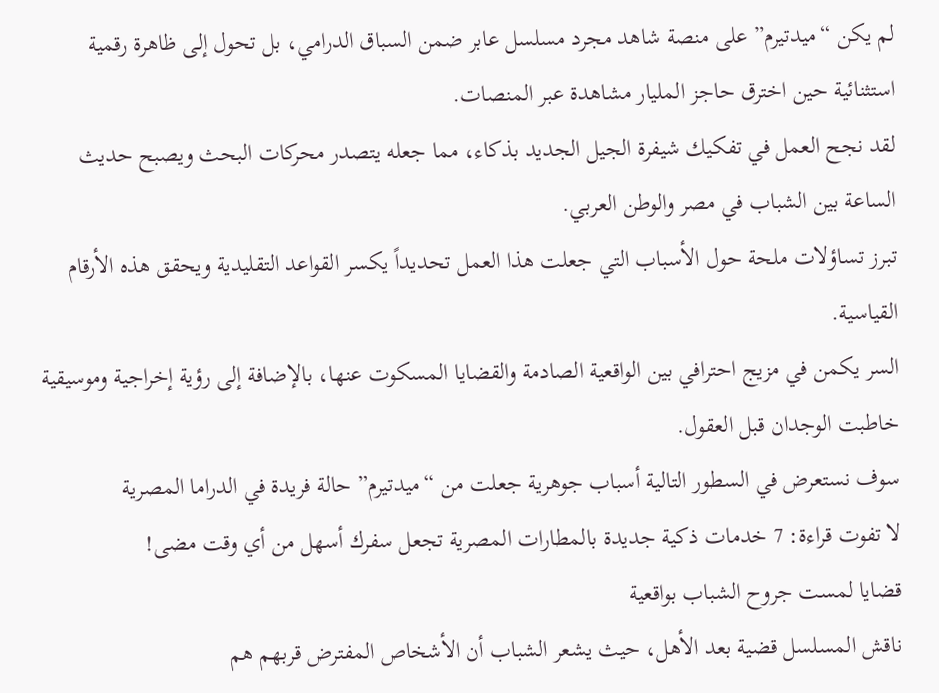لم يكن “ميدتيرم” على منصة شاهد مجرد مسلسل عابر ضمن السباق الدرامي، بل تحول إلى ظاهرة رقمية استثنائية حين اخترق حاجز المليار مشاهدة عبر المنصات.
لقد نجح العمل في تفكيك شيفرة الجيل الجديد بذكاء، مما جعله يتصدر محركات البحث ويصبح حديث الساعة بين الشباب في مصر والوطن العربي.
تبرز تساؤلات ملحة حول الأسباب التي جعلت هذا العمل تحديداً يكسر القواعد التقليدية ويحقق هذه الأرقام القياسية.
السر يكمن في مزيج احترافي بين الواقعية الصادمة والقضايا المسكوت عنها، بالإضافة إلى رؤية إخراجية وموسيقية خاطبت الوجدان قبل العقول.
سوف نستعرض في السطور التالية أسباب جوهرية جعلت من “ميدتيرم” حالة فريدة في الدراما المصرية
لا تفوت قراءة: 7 خدمات ذكية جديدة بالمطارات المصرية تجعل سفرك أسهل من أي وقت مضى!
قضايا لمست جروح الشباب بواقعية
ناقش المسلسل قضية بعد الأهل، حيث يشعر الشباب أن الأشخاص المفترض قربهم هم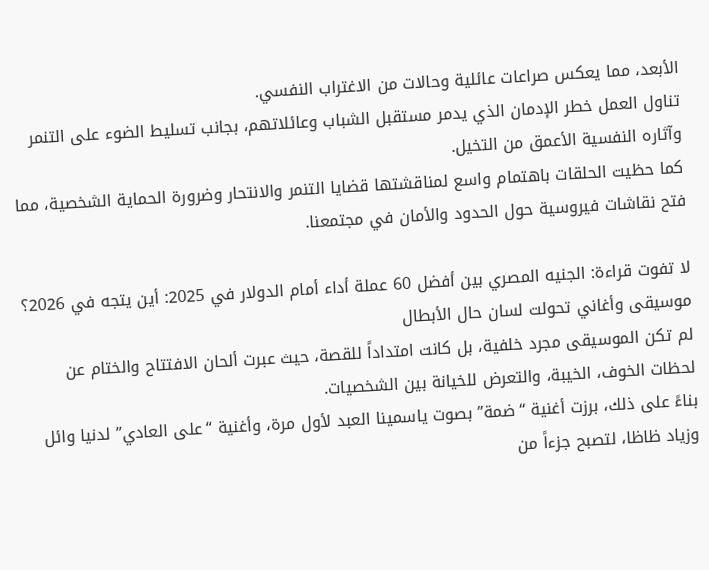الأبعد، مما يعكس صراعات عائلية وحالات من الاغتراب النفسي.
تناول العمل خطر الإدمان الذي يدمر مستقبل الشباب وعائلاتهم، بجانب تسليط الضوء على التنمر وآثاره النفسية الأعمق من التخيل.
كما حظيت الحلقات باهتمام واسع لمناقشتها قضايا التنمر والانتحار وضرورة الحماية الشخصية، مما فتح نقاشات فيروسية حول الحدود والأمان في مجتمعنا.

لا تفوت قراءة: الجنيه المصري بين أفضل 60 عملة أداء أمام الدولار في 2025: أين يتجه في 2026؟
موسيقى وأغاني تحولت لسان حال الأبطال
لم تكن الموسيقى مجرد خلفية، بل كانت امتداداً للقصة، حيث عبرت ألحان الافتتاح والختام عن لحظات الخوف، الخيبة، والتعرض للخيانة بين الشخصيات.
بناءً على ذلك، برزت أغنية “ضمة” بصوت ياسمينا العبد لأول مرة، وأغنية “على العادي” لدنيا وائل وزياد ظاظا، لتصبح جزءاً من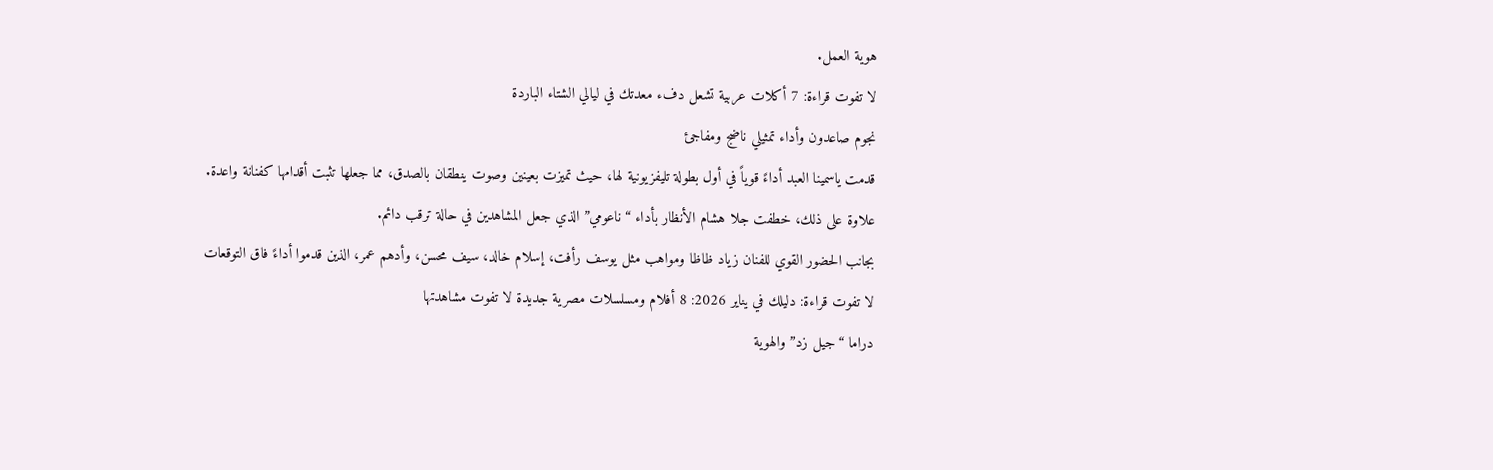هوية العمل.
لا تفوت قراءة: 7 أكلات عربية تشعل دفء معدتك في ليالي الشتاء الباردة
نجوم صاعدون وأداء تمثيلي ناضج ومفاجئ
قدمت ياسمينا العبد أداءً قوياً في أول بطولة تليفزيونية لها، حيث تميزت بعينين وصوت ينطقان بالصدق، مما جعلها تثبت أقدامها كفنانة واعدة.
علاوة على ذلك، خطفت جلا هشام الأنظار بأداء “ناعومي” الذي جعل المشاهدين في حالة ترقب دائم.
بجانب الحضور القوي للفنان زياد ظاظا ومواهب مثل يوسف رأفت، إسلام خالد، سيف محسن، وأدهم عمر، الذين قدموا أداءً فاق التوقعات
لا تفوت قراءة: دليلك في يناير 2026: 8 أفلام ومسلسلات مصرية جديدة لا تفوت مشاهدتها
دراما “جيل زد” والهوية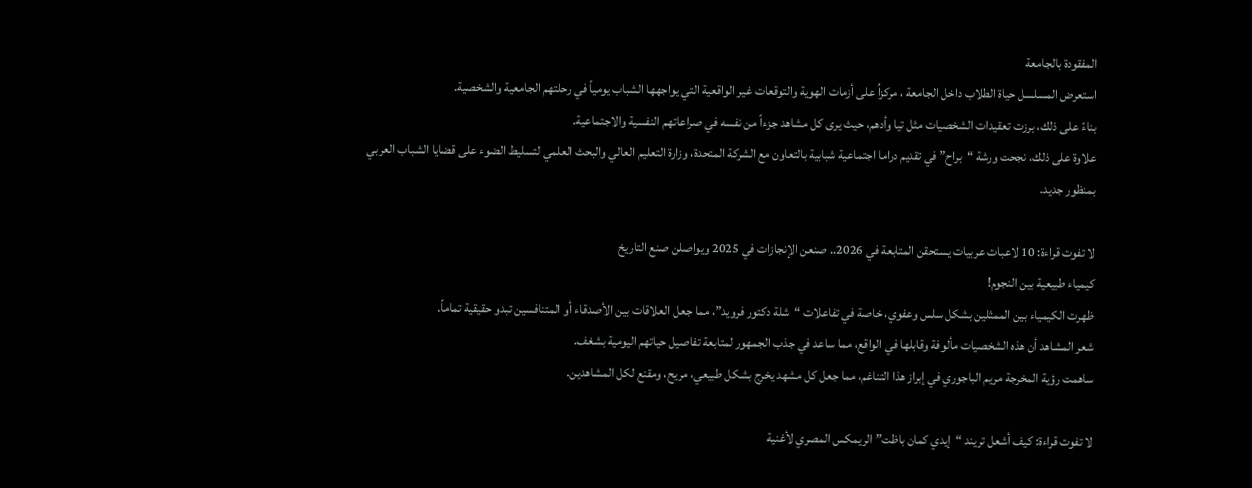المفقودة بالجامعة
استعرض المسلسل حياة الطلاب داخل الجامعة ، مركزاُ على أزمات الهوية والتوقعات غير الواقعية التي يواجهها الشباب يومياً في رحلتهم الجامعية والشخصية.
بناءً على ذلك، برزت تعقيدات الشخصيات مثل تيا وأدهم، حيث يرى كل مشاهد جزءاً من نفسه في صراعاتهم النفسية والاجتماعية.
علاوة على ذلك، نجحت ورشة “براح” في تقديم دراما اجتماعية شبابية بالتعاون مع الشركة المتحدة، وزارة التعليم العالي والبحث العلمي لتسليط الضوء على قضايا الشباب العربي بمنظور جديد.

لا تفوت قراءة: 10 لاعبات عربيات يستحقن المتابعة في 2026.. صنعن الإنجازات في 2025 ويواصلن صنع التاريخ
كيمياء طبيعية بين النجوم!
ظهرت الكيمياء بين الممثلين بشكل سلس وعفوي، خاصة في تفاعلات “شلة دكتور فرويد”، مما جعل العلاقات بين الأصدقاء أو المتنافسين تبدو حقيقية تماماً.
شعر المشاهد أن هذه الشخصيات مألوفة وقابلها في الواقع، مما ساعد في جذب الجمهور لمتابعة تفاصيل حياتهم اليومية بشغف.
ساهمت رؤية المخرجة مريم الباجوري في إبراز هذا التناغم، مما جعل كل مشهد يخرج بشكل طبيعي، مريح، ومقنع لكل المشاهدين.

لا تفوت قراءة: كيف أشعل تريند “إيدي كمان باظت” الريمكس المصري لأغنية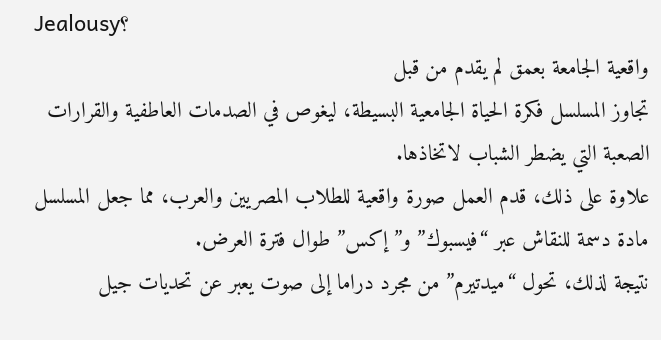Jealousy؟
واقعية الجامعة بعمق لم يقدم من قبل
تجاوز المسلسل فكرة الحياة الجامعية البسيطة، ليغوص في الصدمات العاطفية والقرارات الصعبة التي يضطر الشباب لاتخاذها.
علاوة على ذلك، قدم العمل صورة واقعية للطلاب المصريين والعرب، مما جعل المسلسل مادة دسمة للنقاش عبر “فيسبوك” و”إكس” طوال فترة العرض.
نتيجة لذلك، تحول “ميدتيرم” من مجرد دراما إلى صوت يعبر عن تحديات جيل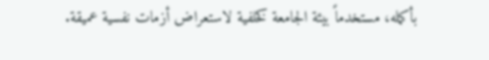بأكمله، مستخدماً بيئة الجامعة كخلفية لاستعراض أزمات نفسية عميقة.